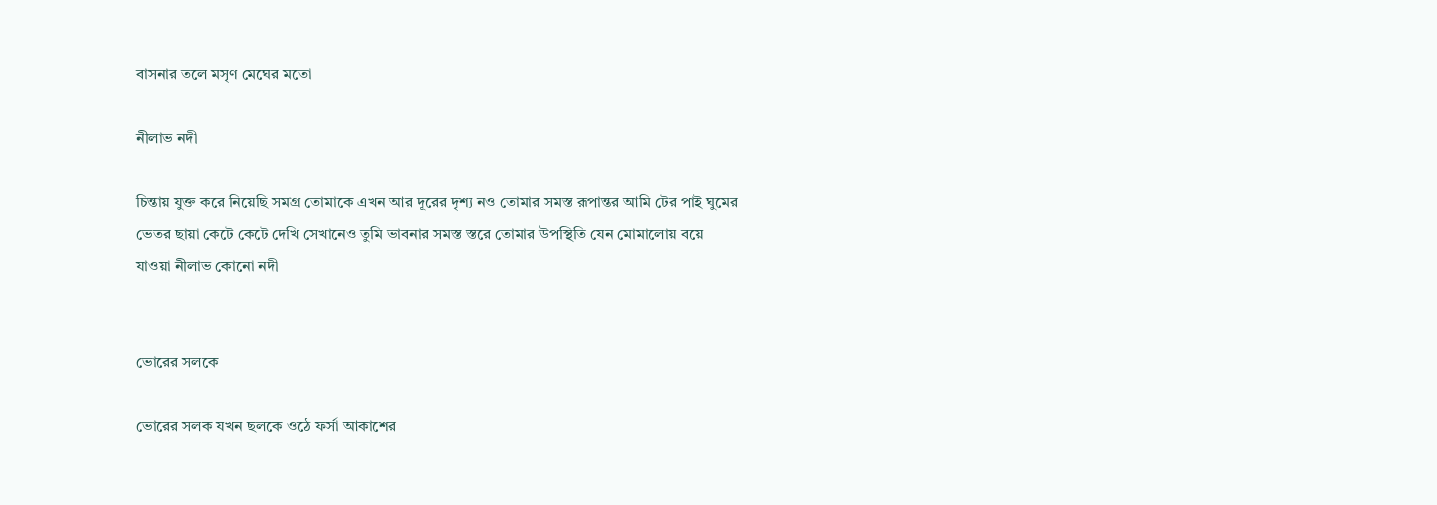বাসনার তলে মসৃণ মেঘের মতো

নীলাভ নদী

চিন্তায় যুক্ত করে নিয়েছি সমগ্র তোমাকে এখন আর দূরের দৃশ্য নও তোমার সমস্ত রূপান্তর আমি টের পাই ঘুমের ভেতর ছায়া কেটে কেটে দেখি সেখানেও তুমি ভাবনার সমস্ত স্তরে তোমার উপস্থিতি যেন মোমালোয় বয়ে যাওয়া নীলাভ কোনো নদী


ভোরের সলকে

ভোরের সলক যখন ছলকে ওঠে ফর্সা আকাশের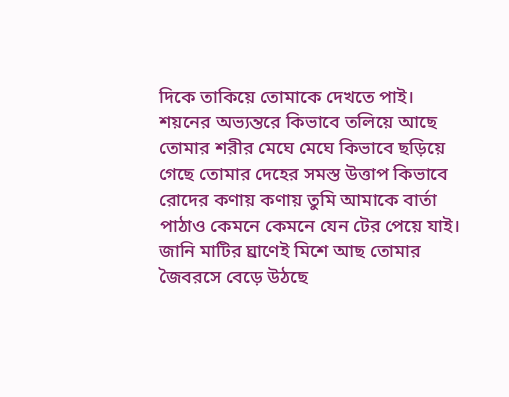দিকে তাকিয়ে তোমাকে দেখতে পাই। শয়নের অভ্যন্তরে কিভাবে তলিয়ে আছে তোমার শরীর মেঘে মেঘে কিভাবে ছড়িয়ে গেছে তোমার দেহের সমস্ত উত্তাপ কিভাবে রোদের কণায় কণায় তুমি আমাকে বার্তা পাঠাও কেমনে কেমনে যেন টের পেয়ে যাই। জানি মাটির ঘ্রাণেই মিশে আছ তোমার জৈবরসে বেড়ে উঠছে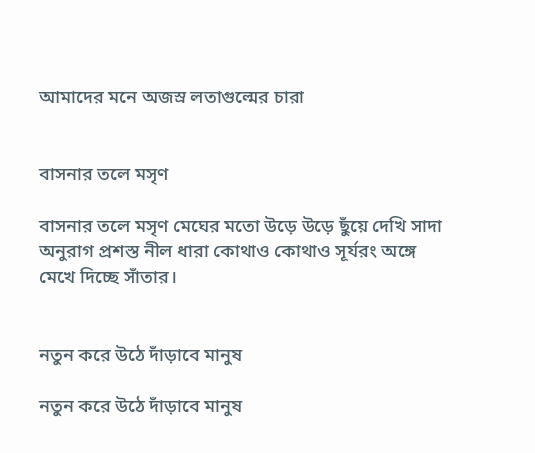আমাদের মনে অজস্র লতাগুল্মের চারা


বাসনার তলে মসৃণ

বাসনার তলে মসৃণ মেঘের মতো উড়ে উড়ে ছুঁয়ে দেখি সাদা অনুরাগ প্রশস্ত নীল ধারা কোথাও কোথাও সূর্যরং অঙ্গে মেখে দিচ্ছে সাঁতার।


নতুন করে উঠে দাঁড়াবে মানুষ

নতুন করে উঠে দাঁড়াবে মানুষ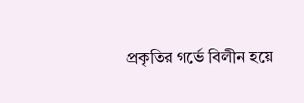প্রকৃতির গর্ভে বিলীন হয়ে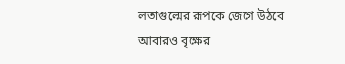লতাগুল্মের রূপকে জেগে উঠবে আবারও বৃক্ষের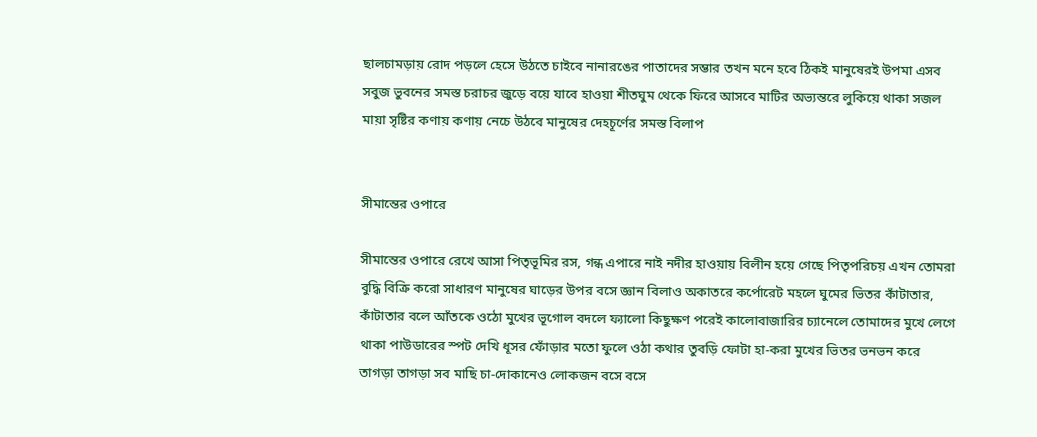ছালচামড়ায় রোদ পড়লে হেসে উঠতে চাইবে নানারঙের পাতাদের সম্ভার তখন মনে হবে ঠিকই মানুষেরই উপমা এসব সবুজ ভুবনের সমস্ত চরাচর জুড়ে বয়ে যাবে হাওয়া শীতঘুম থেকে ফিরে আসবে মাটির অভ্যন্তরে লুকিয়ে থাকা সজল মায়া সৃষ্টির কণায় কণায় নেচে উঠবে মানুষের দেহচূর্ণের সমস্ত বিলাপ


সীমান্তের ওপারে

সীমান্তের ওপারে রেখে আসা পিতৃভূমির রস, গন্ধ এপারে নাই নদীর হাওয়ায় বিলীন হয়ে গেছে পিতৃপরিচয় এখন তোমরা বুদ্ধি বিক্রি করো সাধারণ মানুষের ঘাড়ের উপর বসে জ্ঞান বিলাও অকাতরে কর্পোরেট মহলে ঘুমের ভিতর কাঁটাতার, কাঁটাতার বলে আঁতকে ওঠো মুখের ভূগোল বদলে ফ্যালো কিছুক্ষণ পরেই কালোবাজারির চ্যানেলে তোমাদের মুখে লেগে থাকা পাউডারের স্পট দেখি ধূসর ফোঁড়ার মতো ফুলে ওঠা কথার তুবড়ি ফোটা হা-করা মুখের ভিতর ভনভন করে তাগড়া তাগড়া সব মাছি চা-দোকানেও লোকজন বসে বসে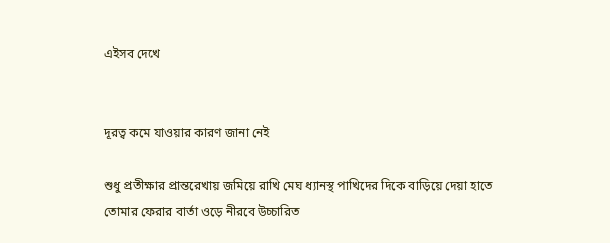এইসব দেখে


দূরত্ব কমে যাওয়ার কারণ জানা নেই

শুধু প্রতীক্ষার প্রান্তরেখায় জমিয়ে রাখি মেঘ ধ্যানস্থ পাখিদের দিকে বাড়িয়ে দেয়া হাতে তোমার ফেরার বার্তা ওড়ে নীরবে উচ্চারিত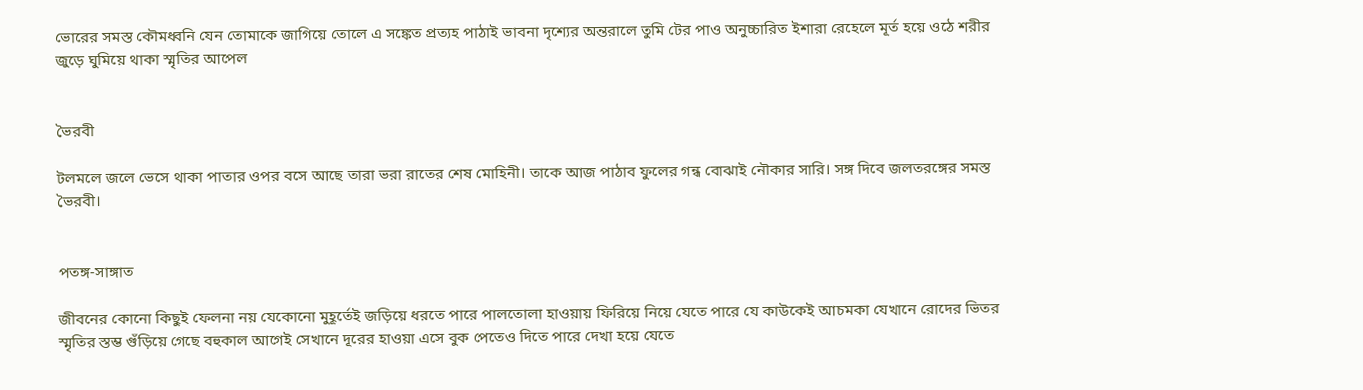ভোরের সমস্ত কৌমধ্বনি যেন তোমাকে জাগিয়ে তোলে এ সঙ্কেত প্রত্যহ পাঠাই ভাবনা দৃশ্যের অন্তরালে তুমি টের পাও অনুচ্চারিত ইশারা রেহেলে মূর্ত হয়ে ওঠে শরীর জুড়ে ঘুমিয়ে থাকা স্মৃতির আপেল


ভৈরবী

টলমলে জলে ভেসে থাকা পাতার ওপর বসে আছে তারা ভরা রাতের শেষ মোহিনী। তাকে আজ পাঠাব ফুলের গন্ধ বোঝাই নৌকার সারি। সঙ্গ দিবে জলতরঙ্গের সমস্ত ভৈরবী।


পতঙ্গ-সাঙ্গাত

জীবনের কোনো কিছুই ফেলনা নয় যেকোনো মুহূর্তেই জড়িয়ে ধরতে পারে পালতোলা হাওয়ায় ফিরিয়ে নিয়ে যেতে পারে যে কাউকেই আচমকা যেখানে রোদের ভিতর স্মৃতির স্তম্ভ গুঁড়িয়ে গেছে বহুকাল আগেই সেখানে দূরের হাওয়া এসে বুক পেতেও দিতে পারে দেখা হয়ে যেতে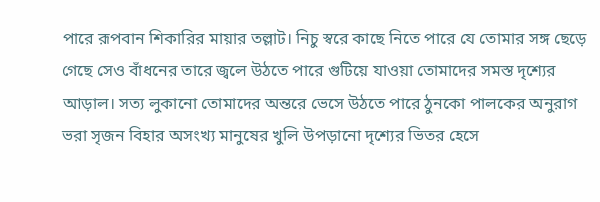পারে রূপবান শিকারির মায়ার তল্লাট। নিচু স্বরে কাছে নিতে পারে যে তোমার সঙ্গ ছেড়ে গেছে সেও বাঁধনের তারে জ্বলে উঠতে পারে গুটিয়ে যাওয়া তোমাদের সমস্ত দৃশ্যের আড়াল। সত্য লুকানো তোমাদের অন্তরে ভেসে উঠতে পারে ঠুনকো পালকের অনুরাগ ভরা সৃজন বিহার অসংখ্য মানুষের খুলি উপড়ানো দৃশ্যের ভিতর হেসে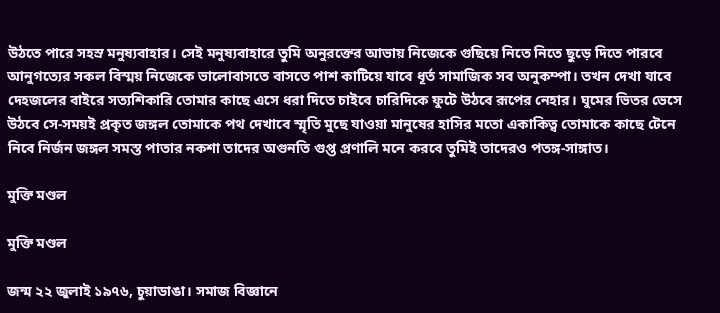উঠতে পারে সহস্র মনুষ্যবাহার। সেই মনুষ্যবাহারে তুমি অনুরক্তের আভায় নিজেকে গুছিয়ে নিতে নিতে ছুড়ে দিতে পারবে আনুগত্যের সকল বিস্ময় নিজেকে ভালোবাসতে বাসতে পাশ কাটিয়ে যাবে ধূর্ত সামাজিক সব অনুকম্পা। তখন দেখা যাবে দেহজলের বাইরে সত্যশিকারি তোমার কাছে এসে ধরা দিতে চাইবে চারিদিকে ফুটে উঠবে রূপের নেহার। ঘুমের ভিতর ভেসে উঠবে সে-সময়ই প্রকৃত জঙ্গল তোমাকে পথ দেখাবে স্মৃতি মুছে যাওয়া মানুষের হাসির মতো একাকিত্ব তোমাকে কাছে টেনে নিবে নির্জন জঙ্গল সমস্ত পাতার নকশা তাদের অগুনতি গুপ্ত প্রণালি মনে করবে তুমিই তাদেরও পতঙ্গ-সাঙ্গাত।

মুক্তি মণ্ডল

মুক্তি মণ্ডল

জন্ম ২২ জুলাই ১৯৭৬, চুয়াডাঙা। সমাজ বিজ্ঞানে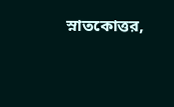স্নাতকোত্তর,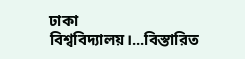ঢাকা বিশ্ববিদ্যালয়।...বিস্তারিত